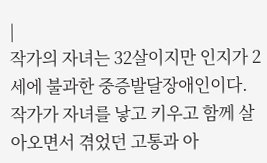|
작가의 자녀는 32살이지만 인지가 2세에 불과한 중증발달장애인이다. 작가가 자녀를 낳고 키우고 함께 살아오면서 겪었던 고통과 아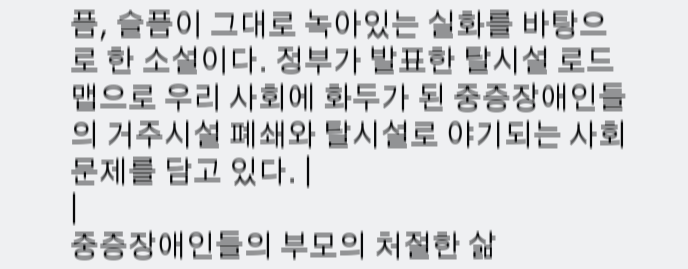픔, 슬픔이 그대로 녹아있는 실화를 바탕으로 한 소설이다. 정부가 발표한 탈시설 로드맵으로 우리 사회에 화두가 된 중증장애인들의 거주시설 폐쇄와 탈시설로 야기되는 사회문제를 담고 있다. |
|
중증장애인들의 부모의 처절한 삶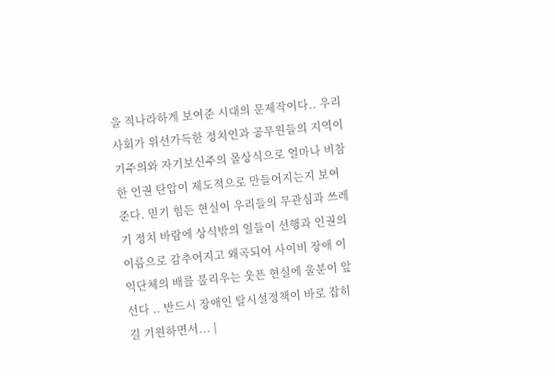을 적나라하게 보여준 시대의 문제작이다.. 우리사회가 위선가득한 정치인과 공무원들의 지역이기주의와 자기보신주의 몰상식으로 얼마나 비참한 인권 탄압이 제도적으로 만들어지는지 보여준다. 믿기 힘든 현실이 우리들의 무관심과 쓰레기 정치 바람에 상식밖의 일들이 선행과 인권의 이름으로 감추어지고 왜곡되어 사이비 장애 이익단체의 배를 불리우는 웃픈 현실에 울분이 앞선다 .. 반드시 장애인 탈시설정책이 바로 잡히길 기원하면서... |